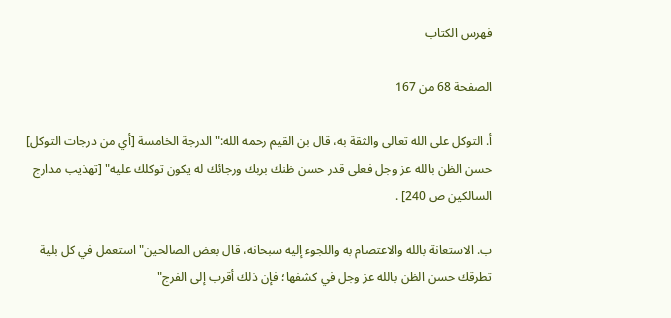فهرس الكتاب

الصفحة 68 من 167

أ. التوكل على الله تعالى والثقة به، قال بن القيم رحمه الله:"الدرجة الخامسة [أي من درجات التوكل] حسن الظن بالله عز وجل فعلى قدر حسن ظنك بربك ورجائك له يكون توكلك عليه" [تهذيب مدارج السالكين ص 240] .

ب. الاستعانة بالله والاعتصام به واللجوء إليه سبحانه، قال بعض الصالحين"استعمل في كل بلية تطرقك حسن الظن بالله عز وجل في كشفها؛ فإن ذلك أقرب إلى الفرج"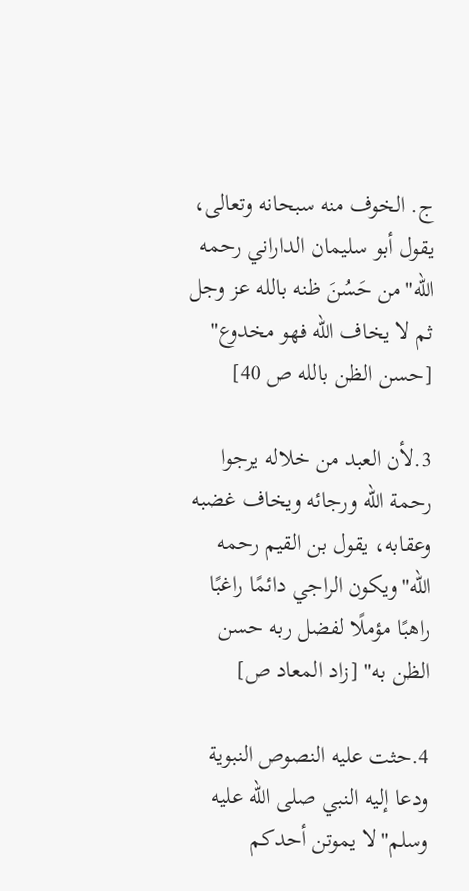ج. الخوف منه سبحانه وتعالى، يقول أبو سليمان الداراني رحمه الله"من حَسُنَ ظنه بالله عز وجل ثم لا يخاف الله فهو مخدوع" [حسن الظن بالله ص 40]

3.لأن العبد من خلاله يرجوا رحمة الله ورجائه ويخاف غضبه وعقابه، يقول بن القيم رحمه الله"ويكون الراجي دائمًا راغبًا راهبًا مؤملًا لفضل ربه حسن الظن به" [زاد المعاد ص]

4.حثت عليه النصوص النبوية ودعا إليه النبي صلى الله عليه وسلم"لا يموتن أحدكم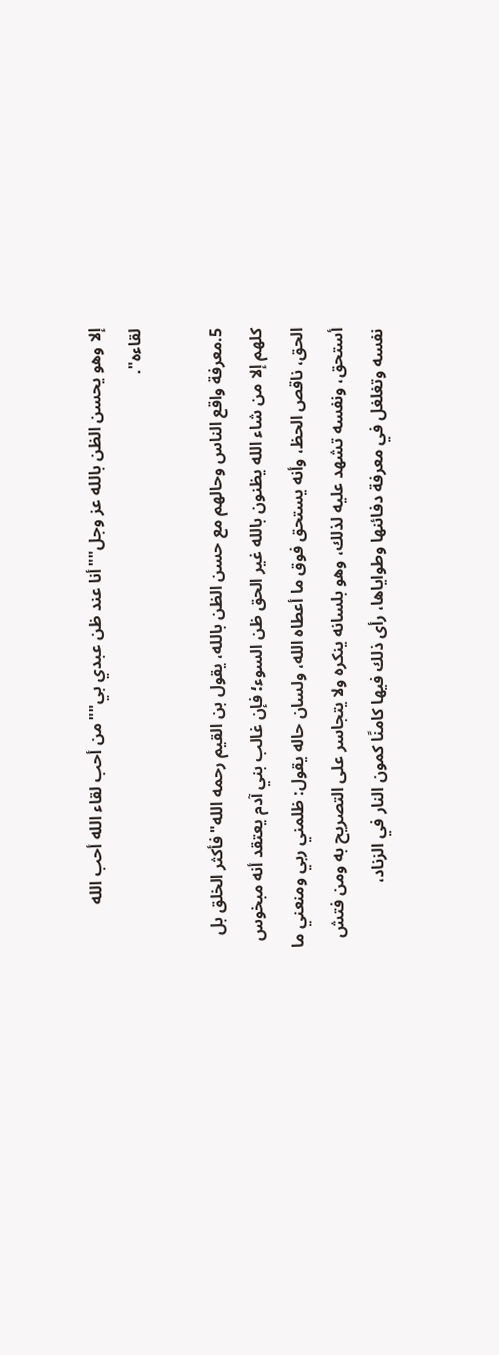إلا وهو يحسن الظن بالله عز وجل""أنا عند ظن عبدي بي""من أحب لقاء الله أحب الله لقاءه".

5.معرفة واقع الناس وحالهم مع حسن الظن بالله، يقول بن القيم رحمه الله"فأكثر الخلق بل كلهم إلا من شاء الله يظنون بالله غير الحق ظن السوء؛ فإن غالب بني آدم يعتقد أنه مبخوس الحق، ناقص الحظ، وأنه يستحق فوق ما أعطاه الله، ولسان حاله يقول: ظلمني ربي ومنعني ما أستحق، ونفسه تشهد عليه لذلك، وهو بلسانه ينكره ولا يتجاسر على التصريح به ومن فتش نفسه وتغلغل في معرفة دفائنها وطواياها، رأى ذلك فيها كامنًا كمون النار في الزناد،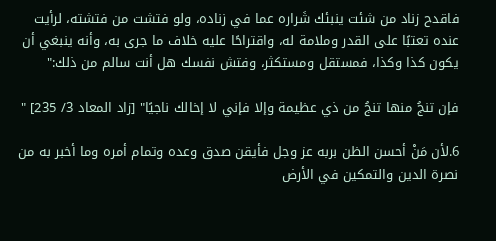فاقدح زناد من شئت ينبئك شَراره عما في زناده، ولو فتشت من فتشته، لرأيت عنده تعتبًا على القدر وملامة له، واقتراحًا عليه خلاف ما جرى به، وأنه ينبغي أن يكون كذا وكذا، فمستقل ومستكثر، وفتش نفسك هل أنت سالم من ذلك:"

فإن تنجُ منها تنجُ من ذي عظيمة وإلا فإني لا إخالك ناجيًا" [زاد المعاد 3/ 235] "

6.لأن مَنْ أحسن الظن بربه عز وجل فأيقن صدق وعده وتمام أمره وما أخبر به من نصرة الدين والتمكين في الأرض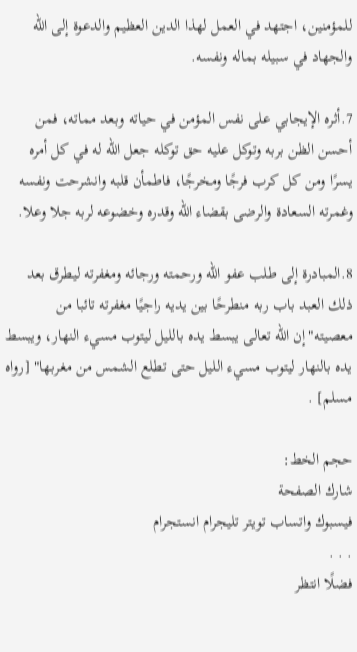للمؤمنين، اجتهد في العمل لهذا الدين العظيم والدعوة إلى الله والجهاد في سبيله بماله ونفسه.

7.أثره الإيجابي على نفس المؤمن في حياته وبعد مماته، فمن أحسن الظن بربه وتوكل عليه حق توكله جعل الله له في كل أمره يسرًا ومن كل كرب فرجًا ومخرجًا، فاطمأن قلبه وانشرحت ونفسه وغمرته السعادة والرضى بقضاء الله وقدره وخضوعه لربه جلا وعلا.

8.المبادرة إلى طلب عفو الله ورحمته ورجائه ومغفرته ليطرق بعد ذلك العبد باب ربه منطرحًا بين يديه راجيًا مغفرته تائبا من معصيته"إن الله تعالى يبسط يده بالليل ليتوب مسيء النهار، ويبسط يده بالنهار ليتوب مسيء الليل حتى تطلع الشمس من مغربها" [رواه مسلم] .

حجم الخط:
شارك الصفحة
فيسبوك واتساب تويتر تليجرام انستجرام
. . .
فضلًا انتظر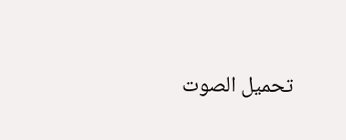تحميل الصوت